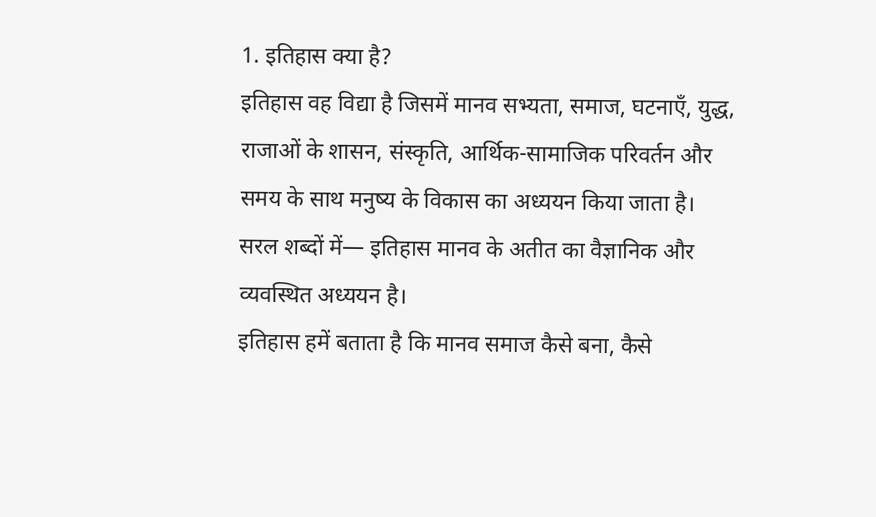1. इतिहास क्या है?
इतिहास वह विद्या है जिसमें मानव सभ्यता, समाज, घटनाएँ, युद्ध, राजाओं के शासन, संस्कृति, आर्थिक-सामाजिक परिवर्तन और समय के साथ मनुष्य के विकास का अध्ययन किया जाता है।
सरल शब्दों में— इतिहास मानव के अतीत का वैज्ञानिक और व्यवस्थित अध्ययन है।
इतिहास हमें बताता है कि मानव समाज कैसे बना, कैसे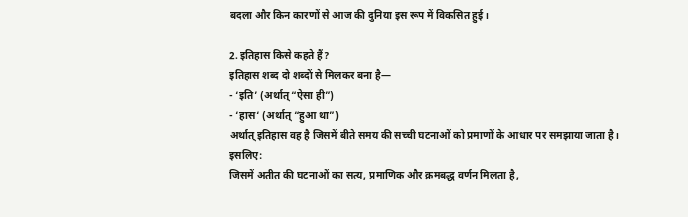बदला और किन कारणों से आज की दुनिया इस रूप में विकसित हुई।

2. इतिहास किसे कहते हैं?
इतिहास शब्द दो शब्दों से मिलकर बना है—
- ‘इति’ (अर्थात् “ऐसा ही”)
- ‘हास‘ (अर्थात् “हुआ था”)
अर्थात् इतिहास वह है जिसमें बीते समय की सच्ची घटनाओं को प्रमाणों के आधार पर समझाया जाता है।
इसलिए:
जिसमें अतीत की घटनाओं का सत्य, प्रमाणिक और क्रमबद्ध वर्णन मिलता है,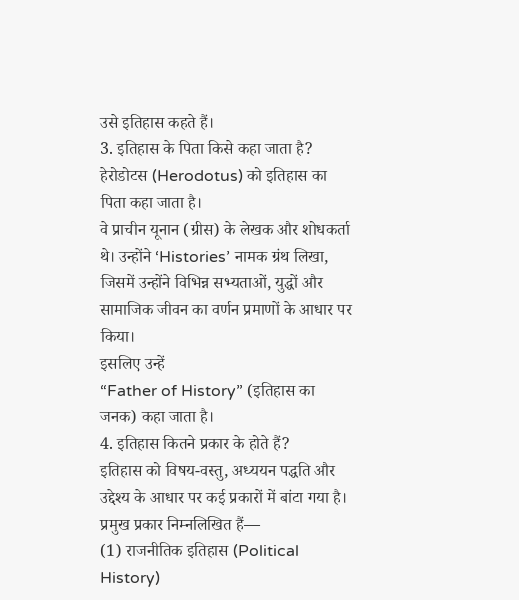उसे इतिहास कहते हैं।
3. इतिहास के पिता किसे कहा जाता है?
हेरोडोटस (Herodotus) को इतिहास का पिता कहा जाता है।
वे प्राचीन यूनान (ग्रीस) के लेखक और शोधकर्ता थे। उन्होंने ‘Histories’ नामक ग्रंथ लिखा, जिसमें उन्होंने विभिन्न सभ्यताओं, युद्धों और सामाजिक जीवन का वर्णन प्रमाणों के आधार पर किया।
इसलिए उन्हें
“Father of History” (इतिहास का जनक) कहा जाता है।
4. इतिहास कितने प्रकार के होते हैं?
इतिहास को विषय-वस्तु, अध्ययन पद्धति और उद्देश्य के आधार पर कई प्रकारों में बांटा गया है। प्रमुख प्रकार निम्नलिखित हैं—
(1) राजनीतिक इतिहास (Political History)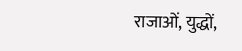राजाओं, युद्धों,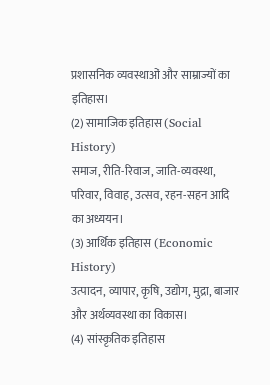प्रशासनिक व्यवस्थाओं और साम्राज्यों का इतिहास।
(2) सामाजिक इतिहास (Social History)
समाज, रीति-रिवाज, जाति-व्यवस्था, परिवार, विवाह, उत्सव, रहन-सहन आदि का अध्ययन।
(3) आर्थिक इतिहास (Economic History)
उत्पादन, व्यापार, कृषि, उद्योग, मुद्रा, बाजार और अर्थव्यवस्था का विकास।
(4) सांस्कृतिक इतिहास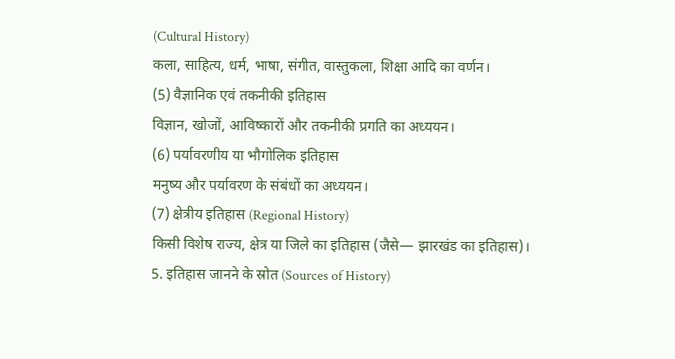(Cultural History)
कला, साहित्य, धर्म, भाषा, संगीत, वास्तुकला, शिक्षा आदि का वर्णन।
(5) वैज्ञानिक एवं तकनीकी इतिहास
विज्ञान, खोजों, आविष्कारों और तकनीकी प्रगति का अध्ययन।
(6) पर्यावरणीय या भौगोलिक इतिहास
मनुष्य और पर्यावरण के संबंधों का अध्ययन।
(7) क्षेत्रीय इतिहास (Regional History)
किसी विशेष राज्य, क्षेत्र या जिले का इतिहास (जैसे— झारखंड का इतिहास)।
5. इतिहास जानने के स्रोत (Sources of History)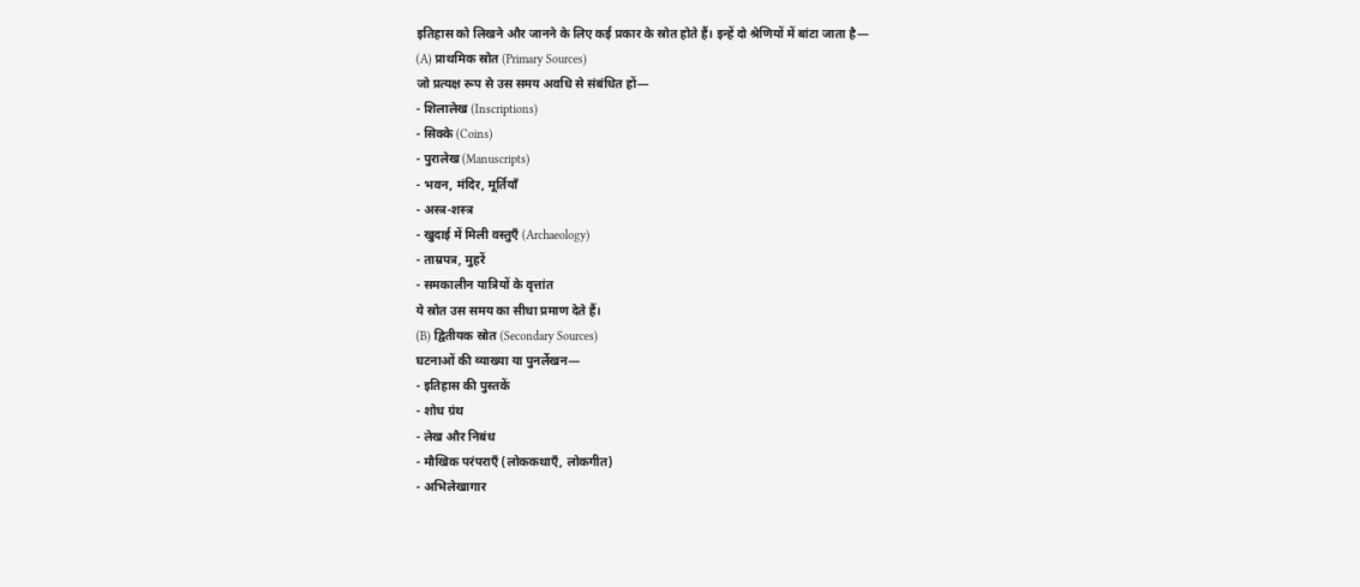इतिहास को लिखने और जानने के लिए कई प्रकार के स्रोत होते हैं। इन्हें दो श्रेणियों में बांटा जाता है—
(A) प्राथमिक स्रोत (Primary Sources)
जो प्रत्यक्ष रूप से उस समय अवधि से संबंधित हों—
- शिलालेख (Inscriptions)
- सिक्के (Coins)
- पुरालेख (Manuscripts)
- भवन, मंदिर, मूर्तियाँ
- अस्त्र-शस्त्र
- खुदाई में मिली वस्तुएँ (Archaeology)
- ताम्रपत्र, मुहरें
- समकालीन यात्रियों के वृत्तांत
ये स्रोत उस समय का सीधा प्रमाण देते हैं।
(B) द्वितीयक स्रोत (Secondary Sources)
घटनाओं की व्याख्या या पुनर्लेखन—
- इतिहास की पुस्तकें
- शोध ग्रंथ
- लेख और निबंध
- मौखिक परंपराएँ (लोककथाएँ, लोकगीत)
- अभिलेखागार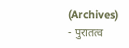(Archives)
- पुरातत्व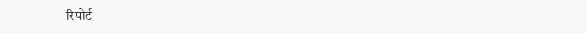रिपोर्ट